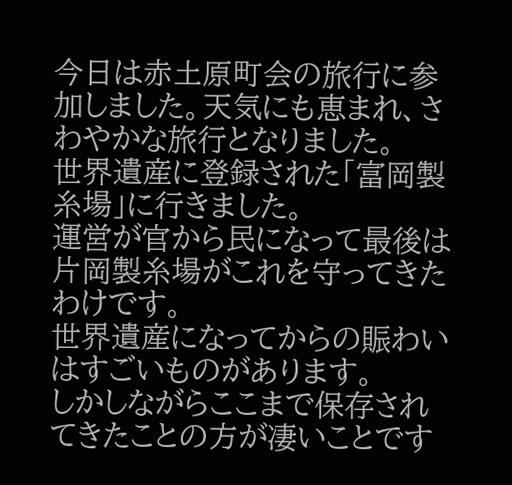今日は赤土原町会の旅行に参加しました。天気にも恵まれ、さわやかな旅行となりました。
世界遺産に登録された「富岡製糸場」に行きました。
運営が官から民になって最後は片岡製糸場がこれを守ってきたわけです。
世界遺産になってからの賑わいはすごいものがあります。
しかしながらここまで保存されてきたことの方が凄いことです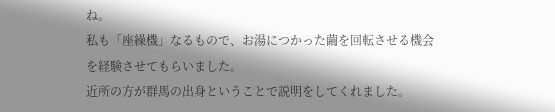ね。
私も「座繰機」なるもので、お湯につかった繭を回転させる機会を経験させてもらいました。
近所の方が群馬の出身ということで説明をしてくれました。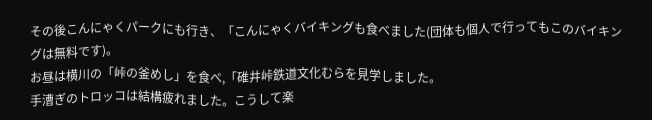その後こんにゃくパークにも行き、「こんにゃくバイキングも食べました(団体も個人で行ってもこのバイキングは無料です)。
お昼は横川の「峠の釜めし」を食べ,「碓井峠鉄道文化むらを見学しました。
手漕ぎのトロッコは結構疲れました。こうして楽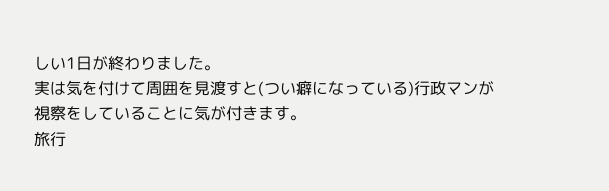しい1日が終わりました。
実は気を付けて周囲を見渡すと(つい癖になっている)行政マンが視察をしていることに気が付きます。
旅行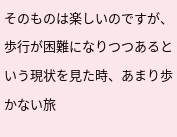そのものは楽しいのですが、歩行が困難になりつつあるという現状を見た時、あまり歩かない旅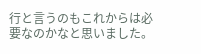行と言うのもこれからは必要なのかなと思いました。